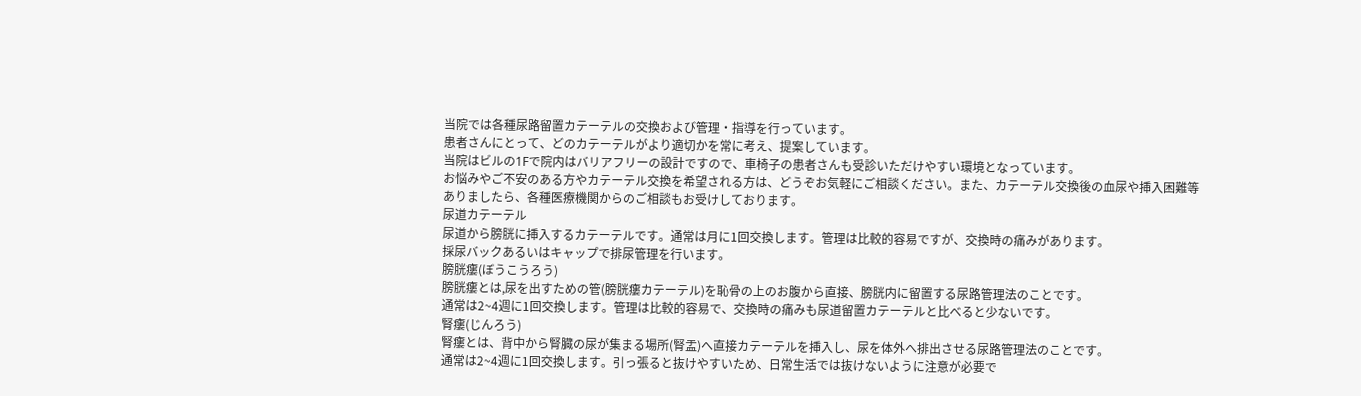当院では各種尿路留置カテーテルの交換および管理・指導を行っています。
患者さんにとって、どのカテーテルがより適切かを常に考え、提案しています。
当院はビルの1Fで院内はバリアフリーの設計ですので、車椅子の患者さんも受診いただけやすい環境となっています。
お悩みやご不安のある方やカテーテル交換を希望される方は、どうぞお気軽にご相談ください。また、カテーテル交換後の血尿や挿入困難等ありましたら、各種医療機関からのご相談もお受けしております。
尿道カテーテル
尿道から膀胱に挿入するカテーテルです。通常は月に1回交換します。管理は比較的容易ですが、交換時の痛みがあります。
採尿バックあるいはキャップで排尿管理を行います。
膀胱瘻(ぼうこうろう)
膀胱瘻とは,尿を出すための管(膀胱瘻カテーテル)を恥骨の上のお腹から直接、膀胱内に留置する尿路管理法のことです。
通常は2~4週に1回交換します。管理は比較的容易で、交換時の痛みも尿道留置カテーテルと比べると少ないです。
腎瘻(じんろう)
腎瘻とは、背中から腎臓の尿が集まる場所(腎盂)へ直接カテーテルを挿入し、尿を体外へ排出させる尿路管理法のことです。
通常は2~4週に1回交換します。引っ張ると抜けやすいため、日常生活では抜けないように注意が必要で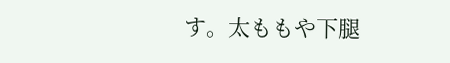す。太ももや下腿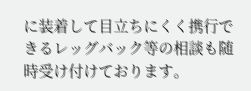に装着して目立ちにくく携行できるレッグバック等の相談も随時受け付けております。